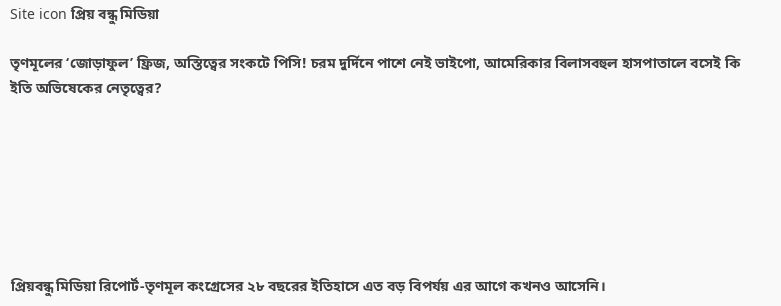Site icon প্রিয় বন্ধু মিডিয়া

তৃণমূলের ‘জোড়াফুল’ ফ্রিজ, অস্তিত্বের সংকটে পিসি! চরম দুর্দিনে পাশে নেই ভাইপো, আমেরিকার বিলাসবহুল হাসপাতালে বসেই কি ইতি অভিষেকের নেতৃত্বের?







প্রিয়বন্ধু মিডিয়া রিপোর্ট-তৃণমূল কংগ্রেসের ২৮ বছরের ইতিহাসে এত বড় বিপর্যয় এর আগে কখনও আসেনি।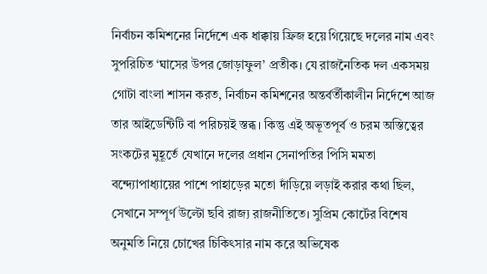নির্বাচন কমিশনের নির্দেশে এক ধাক্কায় ফ্রিজ হয়ে গিয়েছে দলের নাম এবং সুপরিচিত ‘ঘাসের উপর জোড়াফুল’ প্রতীক। যে রাজনৈতিক দল একসময় গোটা বাংলা শাসন করত, নির্বাচন কমিশনের অন্তর্বর্তীকালীন নির্দেশে আজ তার আইডেন্টিটি বা পরিচয়ই স্তব্ধ। কিন্তু এই অভূতপূর্ব ও চরম অস্তিত্বের সংকটের মুহূর্তে যেখানে দলের প্রধান সেনাপতির পিসি মমতা বন্দ্যোপাধ্যায়ের পাশে পাহাড়ের মতো দাঁড়িয়ে লড়াই করার কথা ছিল, সেখানে সম্পূর্ণ উল্টো ছবি রাজ্য রাজনীতিতে। সুপ্রিম কোর্টের বিশেষ অনুমতি নিয়ে চোখের চিকিৎসার নাম করে অভিষেক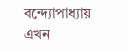বন্দ্যোপাধ্যায় এখন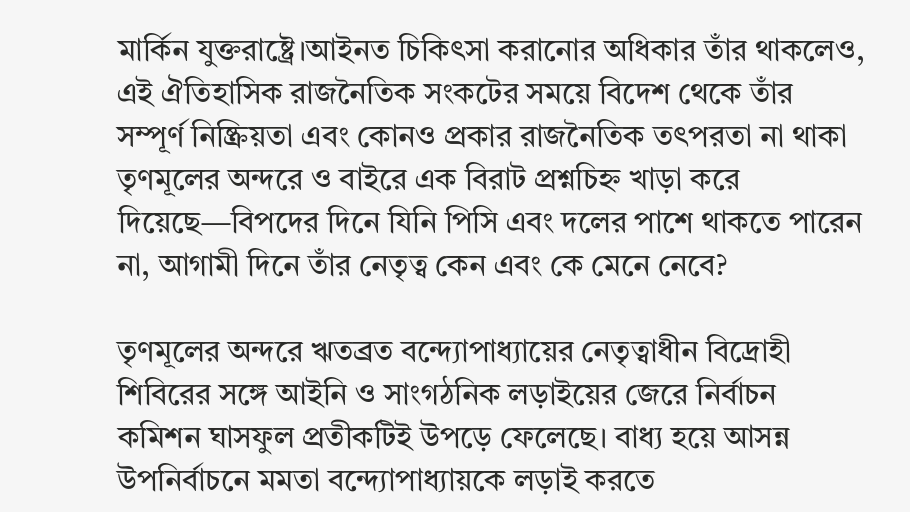মার্কিন যুক্তরাষ্ট্রে।আইনত চিকিৎসা করানোর অধিকার তাঁর থাকলেও, এই ঐতিহাসিক রাজনৈতিক সংকটের সময়ে বিদেশ থেকে তাঁর সম্পূর্ণ নিষ্ক্রিয়তা এবং কোনও প্রকার রাজনৈতিক তৎপরতা না থাকা তৃণমূলের অন্দরে ও বাইরে এক বিরাট প্রশ্নচিহ্ন খাড়া করে দিয়েছে—বিপদের দিনে যিনি পিসি এবং দলের পাশে থাকতে পারেন না, আগামী দিনে তাঁর নেতৃত্ব কেন এবং কে মেনে নেবে?

তৃণমূলের অন্দরে ঋতব্রত বন্দ্যোপাধ্যায়ের নেতৃত্বাধীন বিদ্রোহী শিবিরের সঙ্গে আইনি ও সাংগঠনিক লড়াইয়ের জেরে নির্বাচন কমিশন ঘাসফুল প্রতীকটিই উপড়ে ফেলেছে। বাধ্য হয়ে আসন্ন উপনির্বাচনে মমতা বন্দ্যোপাধ্যায়কে লড়াই করতে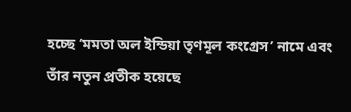হচ্ছে ‘মমতা অল ইন্ডিয়া তৃণমূল কংগ্রেস’ নামে এবং তাঁর নতুন প্রতীক হয়েছে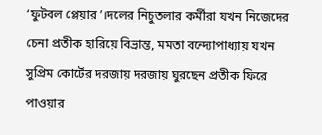‘ফুটবল প্লেয়ার’।দলের নিচুতলার কর্মীরা যখন নিজেদের চেনা প্রতীক হারিয়ে বিভ্রান্ত, মমতা বন্দ্যোপাধ্যায় যখন সুপ্রিম কোর্টের দরজায় দরজায় ঘুরছেন প্রতীক ফিরে পাওয়ার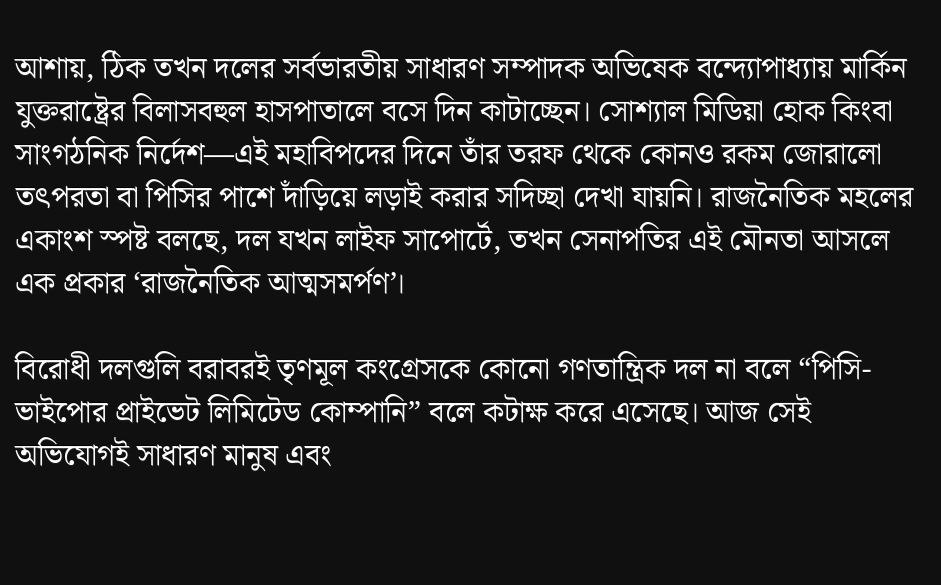আশায়, ঠিক তখন দলের সর্বভারতীয় সাধারণ সম্পাদক অভিষেক বন্দ্যোপাধ্যায় মার্কিন যুক্তরাষ্ট্রের বিলাসবহুল হাসপাতালে বসে দিন কাটাচ্ছেন। সোশ্যাল মিডিয়া হোক কিংবা সাংগঠনিক নির্দেশ—এই মহাবিপদের দিনে তাঁর তরফ থেকে কোনও রকম জোরালো তৎপরতা বা পিসির পাশে দাঁড়িয়ে লড়াই করার সদিচ্ছা দেখা যায়নি। রাজনৈতিক মহলের একাংশ স্পষ্ট বলছে, দল যখন লাইফ সাপোর্টে, তখন সেনাপতির এই মৌনতা আসলে এক প্রকার ‘রাজনৈতিক আত্মসমর্পণ’।

বিরোধী দলগুলি বরাবরই তৃণমূল কংগ্রেসকে কোনো গণতান্ত্রিক দল না বলে “পিসি-ভাইপোর প্রাইভেট লিমিটেড কোম্পানি” বলে কটাক্ষ করে এসেছে। আজ সেই অভিযোগই সাধারণ মানুষ এবং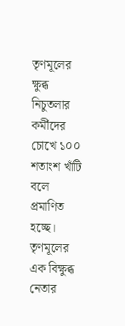তৃণমূলের ক্ষুব্ধ নিচুতলার কর্মীদের চোখে ১০০ শতাংশ খাঁটি বলে প্রমাণিত হচ্ছে। তৃণমূলের এক বিক্ষুব্ধ নেতার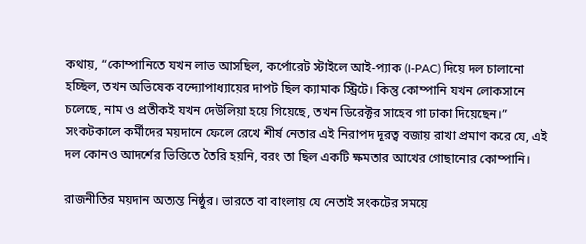কথায়, “কোম্পানিতে যখন লাভ আসছিল, কর্পোরেট স্টাইলে আই-প্যাক (I-PAC) দিয়ে দল চালানো হচ্ছিল, তখন অভিষেক বন্দ্যোপাধ্যায়ের দাপট ছিল ক্যামাক স্ট্রিটে। কিন্তু কোম্পানি যখন লোকসানে চলেছে, নাম ও প্রতীকই যখন দেউলিয়া হয়ে গিয়েছে, তখন ডিরেক্টর সাহেব গা ঢাকা দিয়েছেন।” সংকটকালে কর্মীদের ময়দানে ফেলে রেখে শীর্ষ নেতার এই নিরাপদ দূরত্ব বজায় রাখা প্রমাণ করে যে, এই দল কোনও আদর্শের ভিত্তিতে তৈরি হয়নি, বরং তা ছিল একটি ক্ষমতার আখের গোছানোর কোম্পানি।

রাজনীতির ময়দান অত্যন্ত নিষ্ঠুর। ভারতে বা বাংলায় যে নেতাই সংকটের সময়ে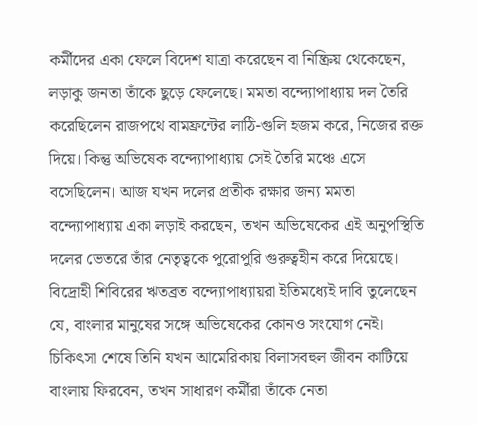কর্মীদের একা ফেলে বিদেশ যাত্রা করেছেন বা নিষ্ক্রিয় থেকেছেন, লড়াকু জনতা তাঁকে ছুড়ে ফেলেছে। মমতা বন্দ্যোপাধ্যায় দল তৈরি করেছিলেন রাজপথে বামফ্রন্টের লাঠি-গুলি হজম করে, নিজের রক্ত দিয়ে। কিন্তু অভিষেক বন্দ্যোপাধ্যায় সেই তৈরি মঞ্চে এসে বসেছিলেন। আজ যখন দলের প্রতীক রক্ষার জন্য মমতা বন্দ্যোপাধ্যায় একা লড়াই করছেন, তখন অভিষেকের এই অনুপস্থিতি দলের ভেতরে তাঁর নেতৃত্বকে পুরোপুরি গুরুত্বহীন করে দিয়েছে। বিদ্রোহী শিবিরের ঋতব্রত বন্দ্যোপাধ্যায়রা ইতিমধ্যেই দাবি তুলেছেন যে, বাংলার মানুষের সঙ্গে অভিষেকের কোনও সংযোগ নেই। চিকিৎসা শেষে তিনি যখন আমেরিকায় বিলাসবহুল জীবন কাটিয়ে বাংলায় ফিরবেন, তখন সাধারণ কর্মীরা তাঁকে নেতা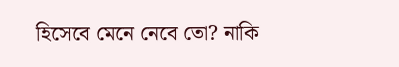হিসেবে মেনে নেবে তো? নাকি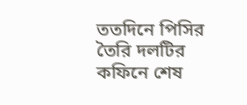ততদিনে পিসির তৈরি দলটির কফিনে শেষ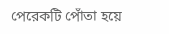পেরেকটি পোঁতা হয়ে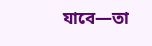যাবে—তা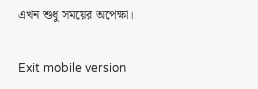এখন শুধু সময়ের অপেক্ষা।

Exit mobile version